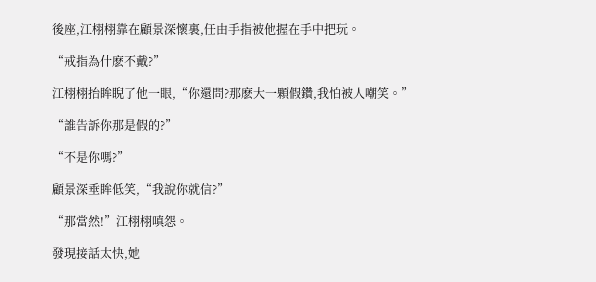後座,江栩栩靠在顧景深懷裏,任由手指被他握在手中把玩。

“戒指為什麽不戴?”

江栩栩抬眸睨了他一眼,“你還問?那麽大一顆假鑽,我怕被人嘲笑。”

“誰告訴你那是假的?”

“不是你嗎?”

顧景深垂眸低笑,“我說你就信?”

“那當然!”江栩栩嗔怨。

發現接話太快,她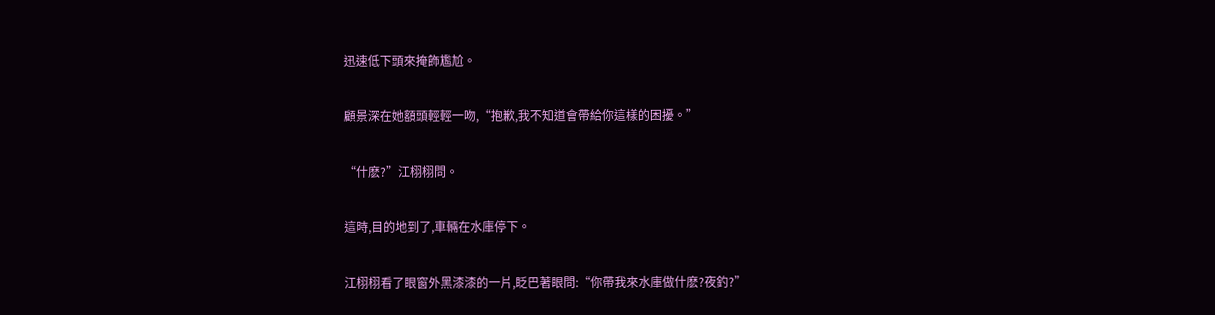迅速低下頭來掩飾尷尬。

顧景深在她額頭輕輕一吻,“抱歉,我不知道會帶給你這樣的困擾。”

“什麽?”江栩栩問。

這時,目的地到了,車輛在水庫停下。

江栩栩看了眼窗外黑漆漆的一片,眨巴著眼問:“你帶我來水庫做什麽?夜釣?”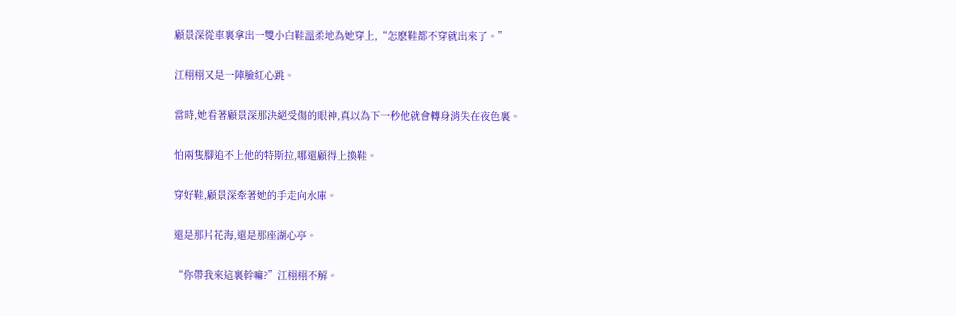顧景深從車裏拿出一雙小白鞋溫柔地為她穿上,“怎麽鞋都不穿就出來了。”

江栩栩又是一陣臉紅心跳。

當時,她看著顧景深那決絕受傷的眼神,真以為下一秒他就會轉身消失在夜色裏。

怕兩隻腳追不上他的特斯拉,哪還顧得上換鞋。

穿好鞋,顧景深牽著她的手走向水庫。

還是那片花海,還是那座湖心亭。

“你帶我來這裏幹嘛?”江栩栩不解。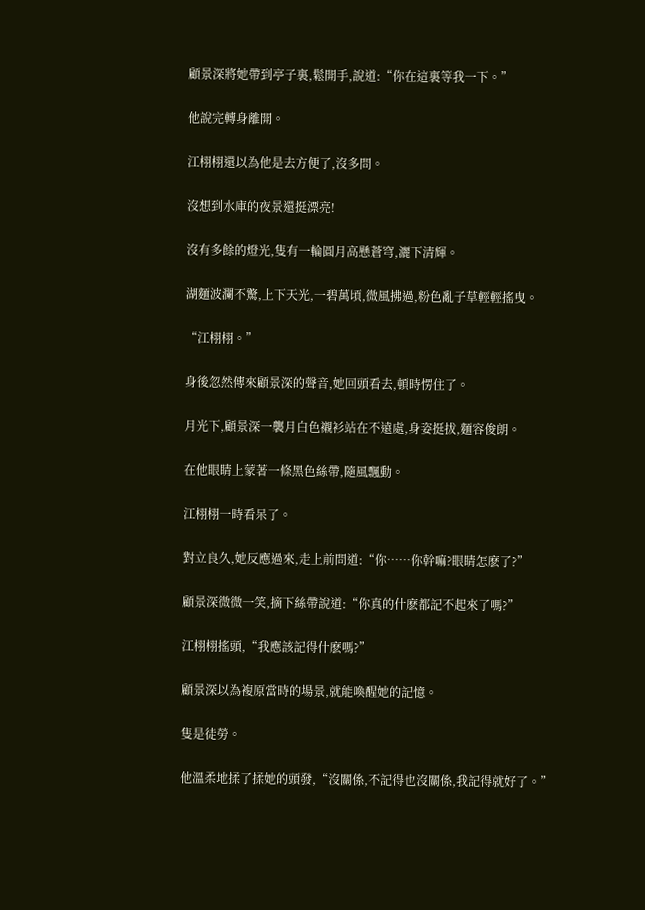顧景深將她帶到亭子裏,鬆開手,說道:“你在這裏等我一下。”

他說完轉身離開。

江栩栩還以為他是去方便了,沒多問。

沒想到水庫的夜景還挺漂亮!

沒有多餘的燈光,隻有一輪圓月高懸蒼穹,灑下清輝。

湖麵波瀾不驚,上下天光,一碧萬頃,微風拂過,粉色亂子草輕輕搖曳。

“江栩栩。”

身後忽然傳來顧景深的聲音,她回頭看去,頓時愣住了。

月光下,顧景深一襲月白色襯衫站在不遠處,身姿挺拔,麵容俊朗。

在他眼睛上蒙著一條黑色絲帶,隨風飄動。

江栩栩一時看呆了。

對立良久,她反應過來,走上前問道:“你……你幹嘛?眼睛怎麽了?”

顧景深微微一笑,摘下絲帶說道:“你真的什麽都記不起來了嗎?”

江栩栩搖頭,“我應該記得什麽嗎?”

顧景深以為複原當時的場景,就能喚醒她的記憶。

隻是徒勞。

他溫柔地揉了揉她的頭發,“沒關係,不記得也沒關係,我記得就好了。”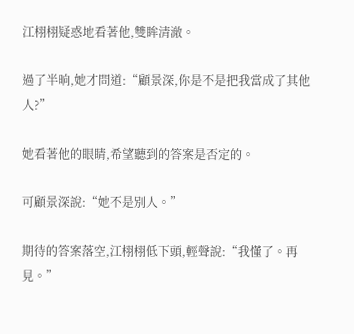江栩栩疑惑地看著他,雙眸清澈。

過了半晌,她才問道:“顧景深,你是不是把我當成了其他人?”

她看著他的眼睛,希望聽到的答案是否定的。

可顧景深說:“她不是別人。”

期待的答案落空,江栩栩低下頭,輕聲說:“我懂了。再見。”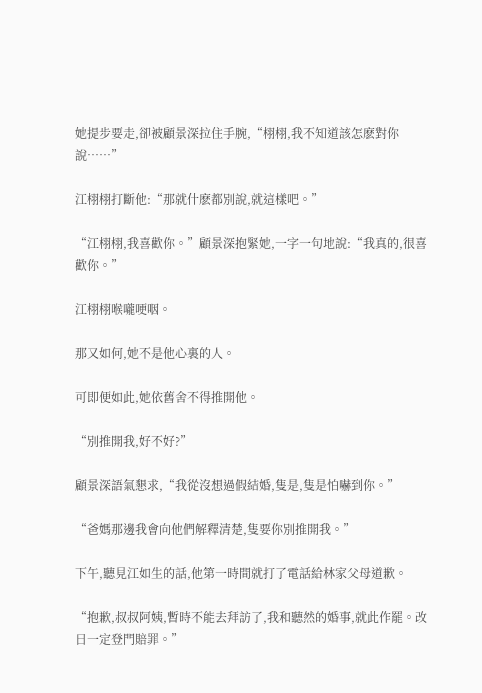她提步要走,卻被顧景深拉住手腕,“栩栩,我不知道該怎麽對你說……”

江栩栩打斷他:“那就什麽都別說,就這樣吧。”

“江栩栩,我喜歡你。”顧景深抱緊她,一字一句地說:“我真的,很喜歡你。”

江栩栩喉嚨哽咽。

那又如何,她不是他心裏的人。

可即便如此,她依舊舍不得推開他。

“別推開我,好不好?”

顧景深語氣懇求,“我從沒想過假結婚,隻是,隻是怕嚇到你。”

“爸媽那邊我會向他們解釋清楚,隻要你別推開我。”

下午,聽見江如生的話,他第一時間就打了電話給林家父母道歉。

“抱歉,叔叔阿姨,暫時不能去拜訪了,我和聽然的婚事,就此作罷。改日一定登門賠罪。”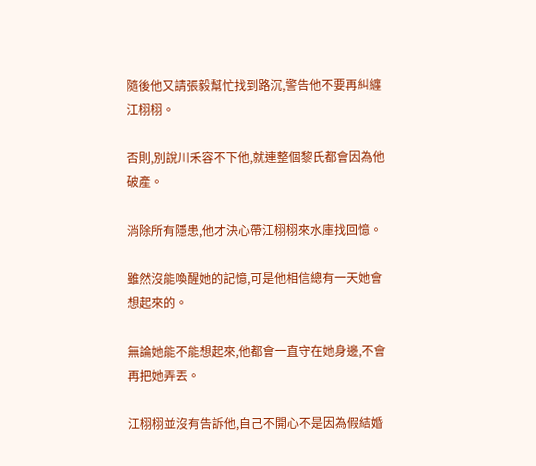隨後他又請張毅幫忙找到路沉,警告他不要再糾纏江栩栩。

否則,別說川禾容不下他,就連整個黎氏都會因為他破產。

消除所有隱患,他才決心帶江栩栩來水庫找回憶。

雖然沒能喚醒她的記憶,可是他相信總有一天她會想起來的。

無論她能不能想起來,他都會一直守在她身邊,不會再把她弄丟。

江栩栩並沒有告訴他,自己不開心不是因為假結婚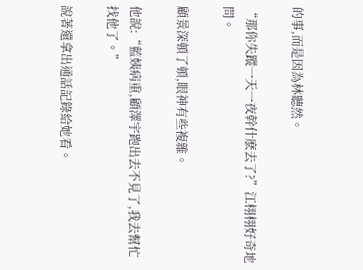的事,而是因為林聽然。

“那你失蹤一天一夜幹什麽去了?”江栩栩好奇地問。

顧景深頓了頓,眼神有些複雜。

他說:“藍姨病重,顧澤宇跑出去不見了,我去幫忙找他了。”

說著還拿出通話記錄給她看。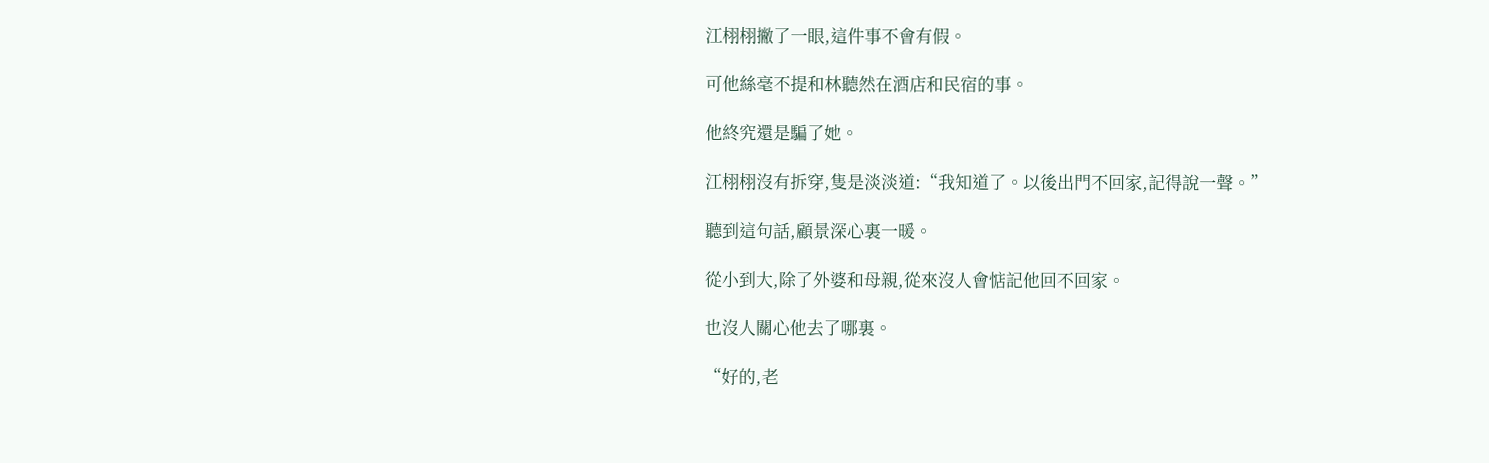江栩栩撇了一眼,這件事不會有假。

可他絲毫不提和林聽然在酒店和民宿的事。

他終究還是騙了她。

江栩栩沒有拆穿,隻是淡淡道:“我知道了。以後出門不回家,記得說一聲。”

聽到這句話,顧景深心裏一暖。

從小到大,除了外婆和母親,從來沒人會惦記他回不回家。

也沒人關心他去了哪裏。

“好的,老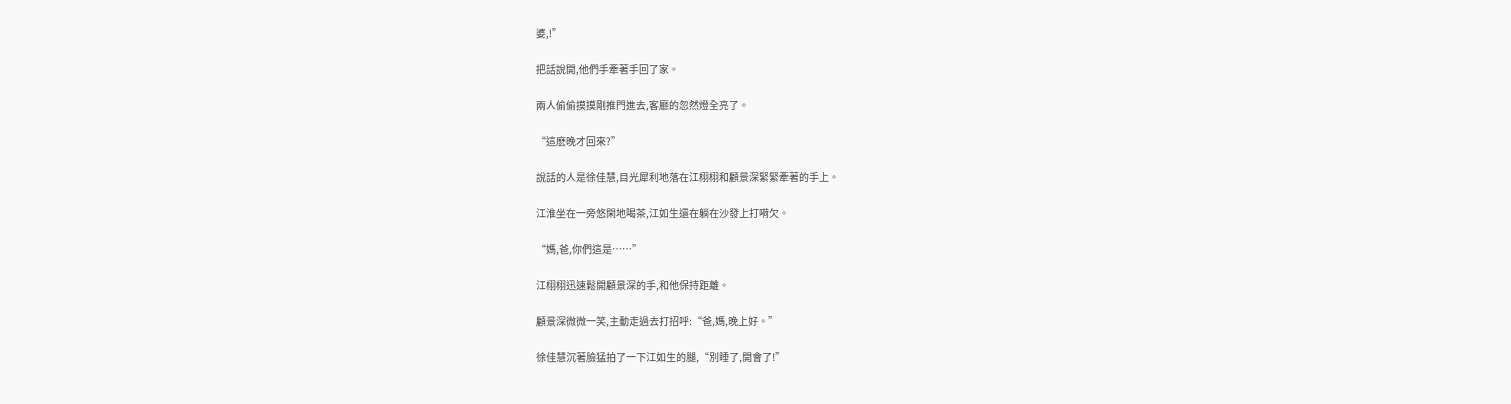婆,!”

把話說開,他們手牽著手回了家。

兩人偷偷摸摸剛推門進去,客廳的忽然燈全亮了。

“這麽晚才回來?”

說話的人是徐佳慧,目光犀利地落在江栩栩和顧景深緊緊牽著的手上。

江淮坐在一旁悠閑地喝茶,江如生還在躺在沙發上打嗬欠。

“媽,爸,你們這是……”

江栩栩迅速鬆開顧景深的手,和他保持距離。

顧景深微微一笑,主動走過去打招呼:“爸,媽,晚上好。”

徐佳慧沉著臉猛拍了一下江如生的腿,“別睡了,開會了!”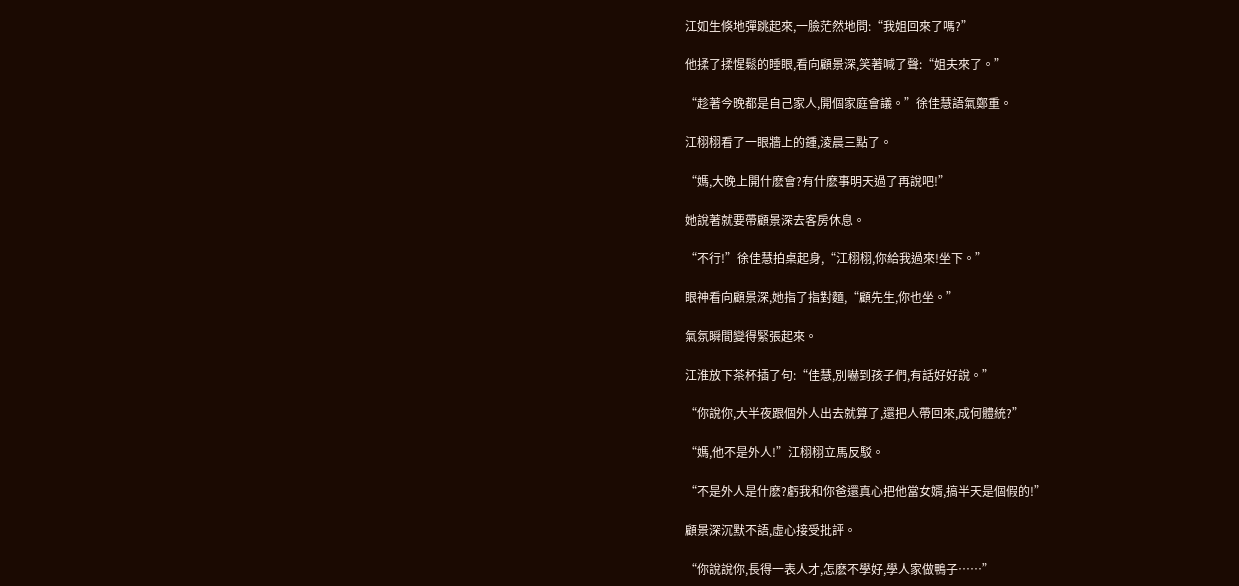江如生倏地彈跳起來,一臉茫然地問:“我姐回來了嗎?”

他揉了揉惺鬆的睡眼,看向顧景深,笑著喊了聲:“姐夫來了。”

“趁著今晚都是自己家人,開個家庭會議。”徐佳慧語氣鄭重。

江栩栩看了一眼牆上的鍾,淩晨三點了。

“媽,大晚上開什麽會?有什麽事明天過了再說吧!”

她說著就要帶顧景深去客房休息。

“不行!”徐佳慧拍桌起身,“江栩栩,你給我過來!坐下。”

眼神看向顧景深,她指了指對麵,“顧先生,你也坐。”

氣氛瞬間變得緊張起來。

江淮放下茶杯插了句:“佳慧,別嚇到孩子們,有話好好說。”

“你說你,大半夜跟個外人出去就算了,還把人帶回來,成何體統?”

“媽,他不是外人!”江栩栩立馬反駁。

“不是外人是什麽?虧我和你爸還真心把他當女婿,搞半天是個假的!”

顧景深沉默不語,虛心接受批評。

“你說說你,長得一表人才,怎麽不學好,學人家做鴨子……”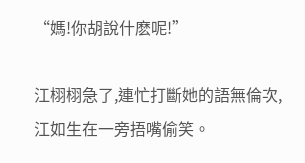“媽!你胡說什麽呢!”

江栩栩急了,連忙打斷她的語無倫次,江如生在一旁捂嘴偷笑。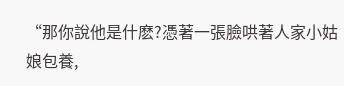“那你說他是什麽?憑著一張臉哄著人家小姑娘包養,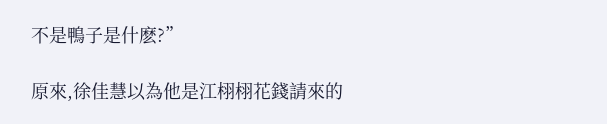不是鴨子是什麽?”

原來,徐佳慧以為他是江栩栩花錢請來的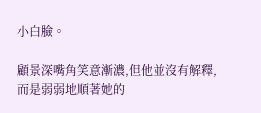小白臉。

顧景深嘴角笑意漸濃,但他並沒有解釋,而是弱弱地順著她的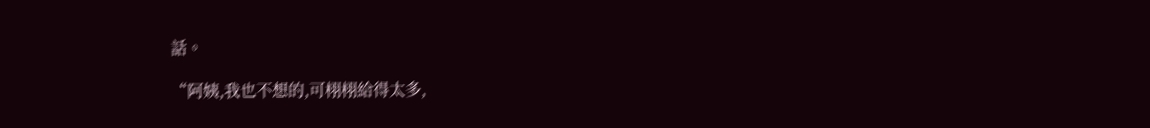話。

“阿姨,我也不想的,可栩栩給得太多,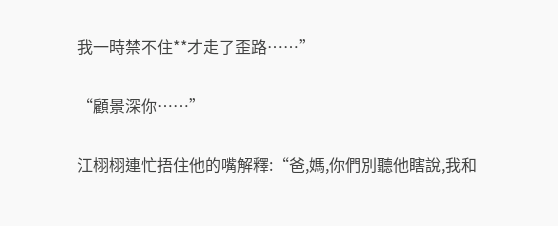我一時禁不住**才走了歪路……”

“顧景深你……”

江栩栩連忙捂住他的嘴解釋:“爸,媽,你們別聽他瞎說,我和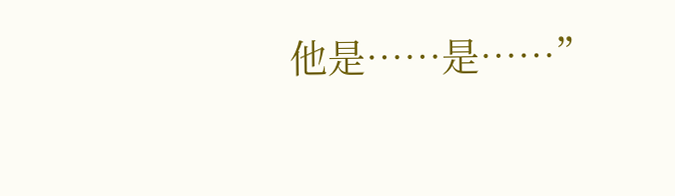他是……是……”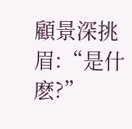顧景深挑眉:“是什麽?”